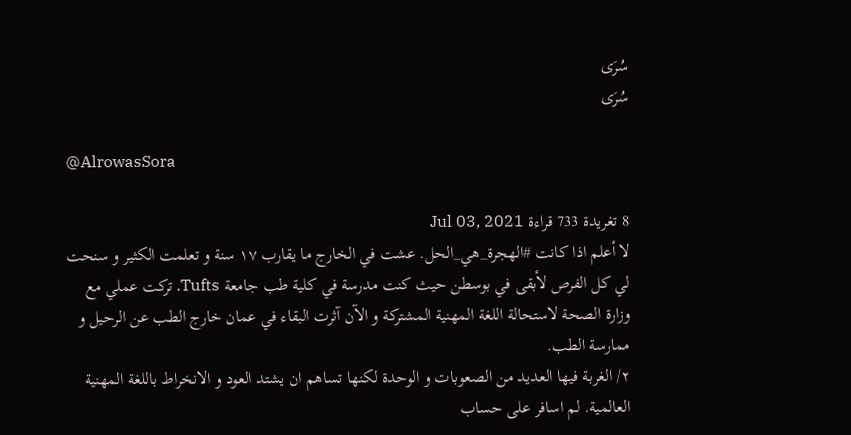سُرَى
سُرَى

@AlrowasSora

8 تغريدة 733 قراءة Jul 03, 2021
لا أعلم اذا كانت #الهجرة_هي_الحل. عشت في الخارج ما يقارب ١٧ سنة و تعلمت الكثير و سنحت لي كل الفرص لأبقى في بوسطن حيث كنت مدرسة في كلية طب جامعة Tufts. تركت عملي مع وزارة الصحة لاستحالة اللغة المهنية المشتركة و الآن آثرت البقاء في عمان خارج الطب عن الرحيل و ممارسة الطب.
٢/ الغربة فيها العديد من الصعوبات و الوحدة لكنها تساهم ان يشتد العود و الانخراط باللغة المهنية العالمية. لم اسافر على حساب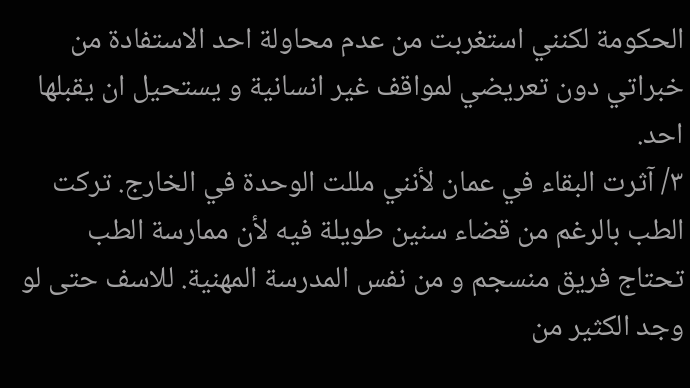الحكومة لكنني استغربت من عدم محاولة احد الاستفادة من خبراتي دون تعريضي لمواقف غير انسانية و يستحيل ان يقبلها احد.
٣/ آثرت البقاء في عمان لأنني مللت الوحدة في الخارج. تركت الطب بالرغم من قضاء سنين طويلة فيه لأن ممارسة الطب تحتاج فريق منسجم و من نفس المدرسة المهنية. للاسف حتى لو وجد الكثير من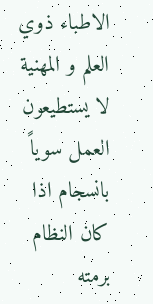الاطباء ذوي العلم و المهنية لا يستطيعون العمل سوياً بانسجام اذا كان النظام برمته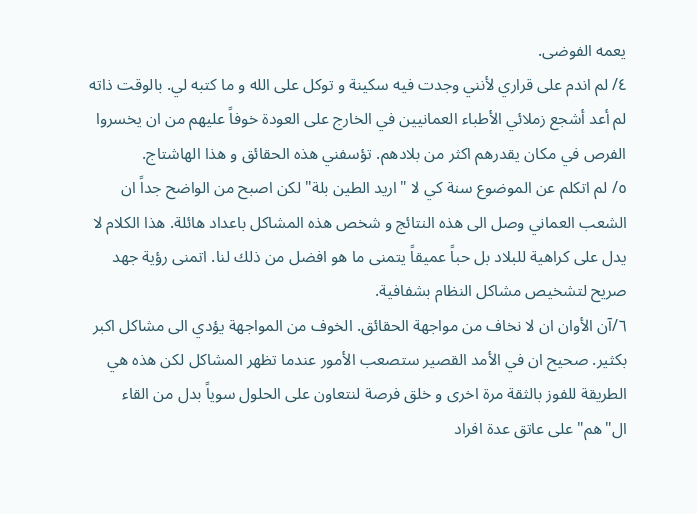يعمه الفوضى.
٤/ لم اندم على قراري لأنني وجدت فيه سكينة و توكل على الله و ما كتبه لي. بالوقت ذاته لم أعد أشجع زملائي الأطباء العمانيين في الخارج على العودة خوفاً عليهم من ان يخسروا الفرص في مكان يقدرهم اكثر من بلادهم. تؤسفني هذه الحقائق و هذا الهاشتاج.
٥/ لم اتكلم عن الموضوع سنة كي لا "اريد الطين بلة" لكن اصبح من الواضح جداً ان الشعب العماني وصل الى هذه النتائج و شخص هذه المشاكل باعداد هائلة. هذا الكلام لا يدل على كراهية للبلاد بل حباً عميقاً يتمنى ما هو افضل من ذلك لنا. اتمنى رؤية جهد صريح لتشخيص مشاكل النظام بشفافية.
٦/آن الأوان ان لا نخاف من مواجهة الحقائق. الخوف من المواجهة يؤدي الى مشاكل اكبر بكثير. صحيح ان في الأمد القصير ستصعب الأمور عندما تظهر المشاكل لكن هذه هي الطريقة للفوز بالثقة مرة اخرى و خلق فرصة لنتعاون على الحلول سوياً بدل من القاء ال"هم" على عاتق عدة افراد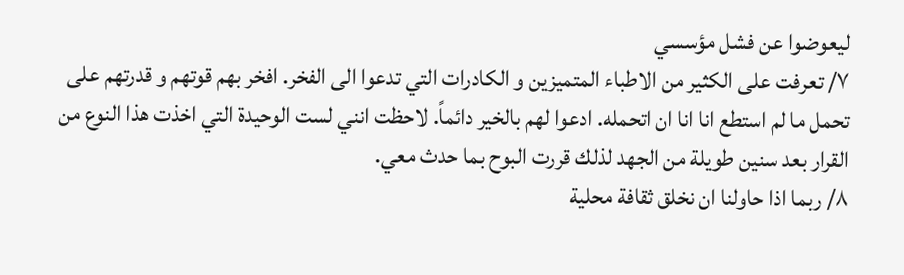ليعوضوا عن فشل مؤسسي
٧/ تعرفت على الكثير من الاطباء المتميزين و الكادرات التي تدعوا الى الفخر. افخر بهم قوتهم و قدرتهم على تحمل ما لم استطع انا انا ان اتحمله. ادعوا لهم بالخير دائماً. لاحظت انني لست الوحيدة التي اخذت هذا النوع من القرار بعد سنين طويلة من الجهد لذلك قررت البوح بما حدث معي.
٨/ ربما اذا حاولنا ان نخلق ثقافة محلية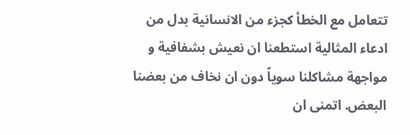تتعامل مع الخطأ كجزء من الانسانية بدل من ادعاء المثالية استطعنا ان نعيش بشفافية و مواجهة مشاكلنا سوياً دون ان نخاف من بعضنا البعض. اتمنى ان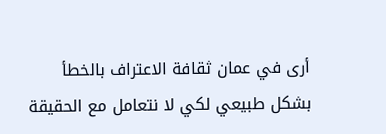أرى في عمان ثقافة الاعتراف بالخطأ بشكل طبيعي لكي لا نتعامل مع الحقيقة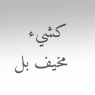كشيء مخيف بل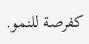كفرصة للنمو.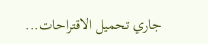جاري تحميل الاقتراحات...